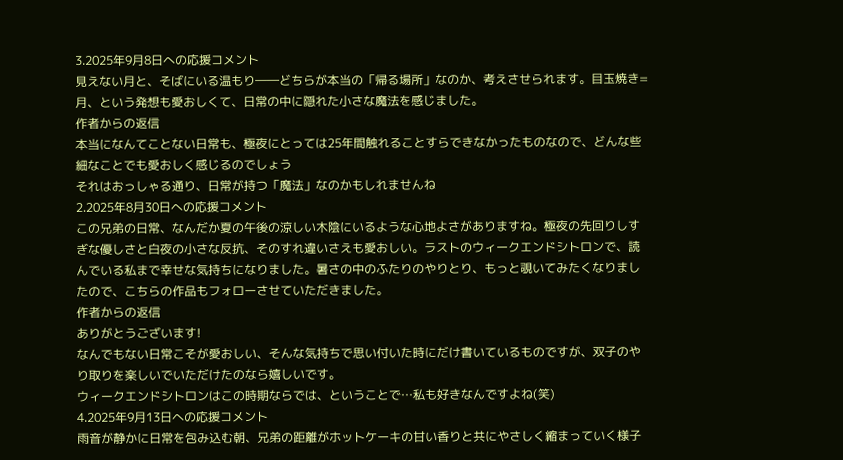3.2025年9月8日への応援コメント
見えない月と、そばにいる温もり――どちらが本当の「帰る場所」なのか、考えさせられます。目玉焼き=月、という発想も愛おしくて、日常の中に隠れた小さな魔法を感じました。
作者からの返信
本当になんてことない日常も、極夜にとっては25年間触れることすらできなかったものなので、どんな些細なことでも愛おしく感じるのでしょう
それはおっしゃる通り、日常が持つ「魔法」なのかもしれませんね
2.2025年8月30日への応援コメント
この兄弟の日常、なんだか夏の午後の涼しい木陰にいるような心地よさがありますね。極夜の先回りしすぎな優しさと白夜の小さな反抗、そのすれ違いさえも愛おしい。ラストのウィークエンドシトロンで、読んでいる私まで幸せな気持ちになりました。暑さの中のふたりのやりとり、もっと覗いてみたくなりましたので、こちらの作品もフォローさせていただきました。
作者からの返信
ありがとうございます!
なんでもない日常こそが愛おしい、そんな気持ちで思い付いた時にだけ書いているものですが、双子のやり取りを楽しいでいただけたのなら嬉しいです。
ウィークエンドシトロンはこの時期ならでは、ということで…私も好きなんですよね(笑)
4.2025年9月13日への応援コメント
雨音が静かに日常を包み込む朝、兄弟の距離がホットケーキの甘い香りと共にやさしく縮まっていく様子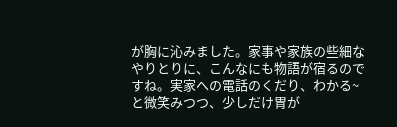が胸に沁みました。家事や家族の些細なやりとりに、こんなにも物語が宿るのですね。実家への電話のくだり、わかる~と微笑みつつ、少しだけ胃が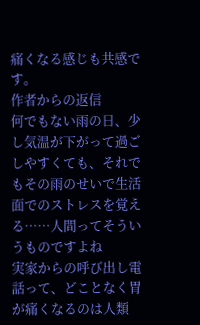痛くなる感じも共感です。
作者からの返信
何でもない雨の日、少し気温が下がって過ごしやすくても、それでもその雨のせいで生活面でのストレスを覚える……人間ってそういうものですよね
実家からの呼び出し電話って、どことなく胃が痛くなるのは人類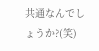共通なんでしょうか?(笑)